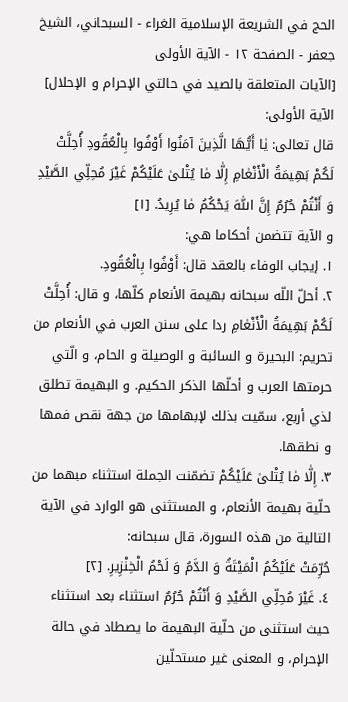الحج في الشريعة الإسلامية الغراء - السبحاني، الشيخ جعفر - الصفحة ١٢ - الآية الأولى
[الآيات المتعلقة بالصيد في حالتي الإحرام و الإحلال]
الآية الأولى:
قال تعالى: يٰا أَيُّهَا الَّذِينَ آمَنُوا أَوْفُوا بِالْعُقُودِ أُحِلَّتْ لَكُمْ بَهِيمَةُ الْأَنْعٰامِ إِلّٰا مٰا يُتْلىٰ عَلَيْكُمْ غَيْرَ مُحِلِّي الصَّيْدِ وَ أَنْتُمْ حُرُمٌ إِنَّ اللّٰهَ يَحْكُمُ مٰا يُرِيدُ. [١]
و الآية تتضمن أحكاما هي:
١. إيجاب الوفاء بالعقد قال: أَوْفُوا بِالْعُقُودِ.
٢. أحلّ اللّه سبحانه بهيمة الأنعام كلّها، و قال: أُحِلَّتْ لَكُمْ بَهِيمَةُ الْأَنْعٰامِ ردا على سنن العرب في الأنعام من تحريم: البحيرة و السائبة و الوصيلة و الحام، و الّتي حرمتها العرب و أحلّها الذكر الحكيم. و البهيمة تطلق لذي أربع، سمّيت بذلك لإبهامها من جهة نقص فمها و نطقها.
٣. إِلّٰا مٰا يُتْلىٰ عَلَيْكُمْ تضمّنت الجملة استثناء مبهما من حلّية بهيمة الأنعام، و المستثنى هو الوارد في الآية التالية من هذه السورة، قال سبحانه:
حُرِّمَتْ عَلَيْكُمُ الْمَيْتَةُ وَ الدَّمُ وَ لَحْمُ الْخِنْزِيرِ. [٢]
٤. غَيْرَ مُحِلِّي الصَّيْدِ وَ أَنْتُمْ حُرُمٌ استثناء بعد استثناء حيث استثنى من حلّية البهيمة ما يصطاد في حالة الإحرام، و المعنى غير مستحلّين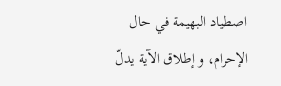اصطياد البهيمة في حال الإحرام، و إطلاق الآية يدلّ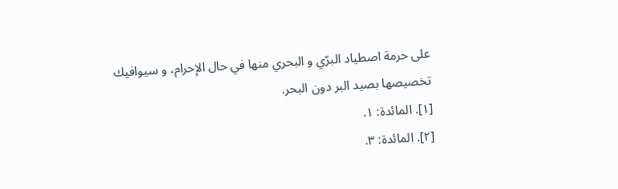على حرمة اصطياد البرّي و البحري منها في حال الإحرام، و سيوافيك تخصيصها بصيد البر دون البحر.
[١]. المائدة: ١.
[٢]. المائدة: ٣.